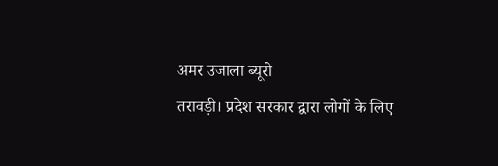अमर उजाला ब्यूरो
तरावड़ी। प्रदेश सरकार द्वारा लोगों के लिए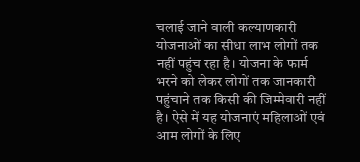चलाई जाने वाली कल्याणकारी योजनाओं का सीधा लाभ लोगों तक नहीं पहुंच रहा है। योजना के फार्म भरने को लेकर लोगों तक जानकारी पहुंचाने तक किसी की जिम्मेवारी नहीं है। ऐसे में यह योजनाएं महिलाओं एवं आम लोगों के लिए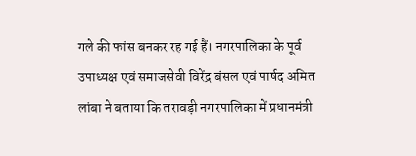गले की फांस बनकर रह गई हैं। नगरपालिका के पूर्व उपाध्यक्ष एवं समाजसेवी विरेंद्र बंसल एवं पार्षद अमित लांबा ने बताया कि तरावड़ी नगरपालिका में प्रधानमंत्री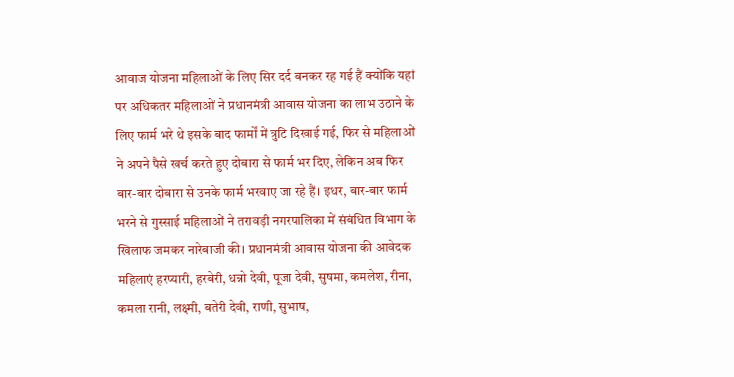आवाज योजना महिलाओं के लिए सिर दर्द बनकर रह गई हैं क्योंकि यहां पर अधिकतर महिलाओं ने प्रधानमंत्री आवास योजना का लाभ उठाने के लिए फार्म भरे थे इसके बाद फार्मों में त्रुटि दिखाई गई, फिर से महिलाओं ने अपने पैसे खर्च करते हुए दोबारा से फार्म भर दिए, लेकिन अब फिर बार-बार दोबारा से उनके फार्म भरवाए जा रहे हैं। इधर, बार-बार फार्म भरने से गुस्साई महिलाओं ने तरावड़ी नगरपालिका में संबंधित विभाग के खिलाफ जमकर नारेबाजी की। प्रधानमंत्री आवास योजना की आवेदक महिलाएं हरप्यारी, हरबेरी, धन्नो देवी, पूजा देवी, सुषमा, कमलेश, रीना, कमला रानी, लक्ष्मी, बतेरी देवी, राणी, सुभाष,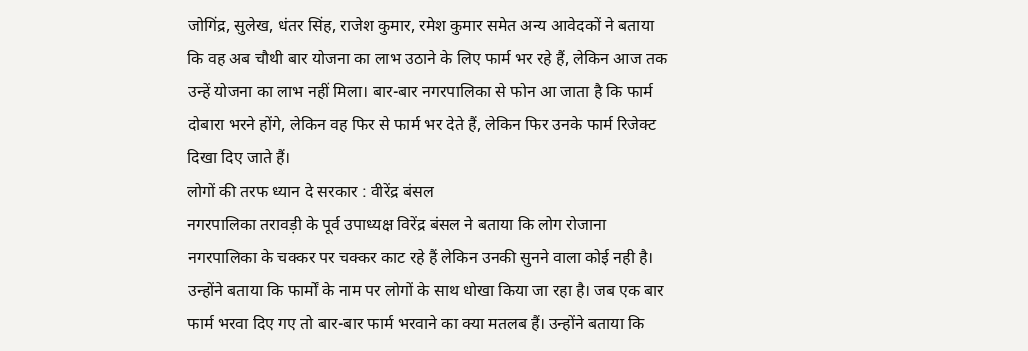जोगिंद्र, सुलेख, धंतर सिंह, राजेश कुमार, रमेश कुमार समेत अन्य आवेदकों ने बताया कि वह अब चौथी बार योजना का लाभ उठाने के लिए फार्म भर रहे हैं, लेकिन आज तक उन्हें योजना का लाभ नहीं मिला। बार-बार नगरपालिका से फोन आ जाता है कि फार्म दोबारा भरने होंगे, लेकिन वह फिर से फार्म भर देते हैं, लेकिन फिर उनके फार्म रिजेक्ट दिखा दिए जाते हैं।
लोगों की तरफ ध्यान दे सरकार : वीरेंद्र बंसल
नगरपालिका तरावड़ी के पूर्व उपाध्यक्ष विरेंद्र बंसल ने बताया कि लोग रोजाना नगरपालिका के चक्कर पर चक्कर काट रहे हैं लेकिन उनकी सुनने वाला कोई नही है। उन्होंने बताया कि फार्मों के नाम पर लोगों के साथ धोखा किया जा रहा है। जब एक बार फार्म भरवा दिए गए तो बार-बार फार्म भरवाने का क्या मतलब हैं। उन्होंने बताया कि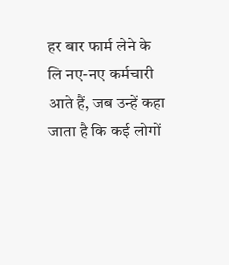हर बार फार्म लेने के लि नए-नए कर्मचारी आते हैं, जब उन्हें कहा जाता है कि कई लोगों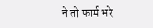ने तो फार्म भरे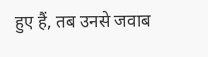हुए हैं, तब उनसे जवाब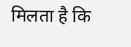मिलता है कि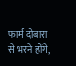फार्म दोबारा से भरने होंगे,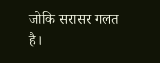जोकि सरासर गलत है।